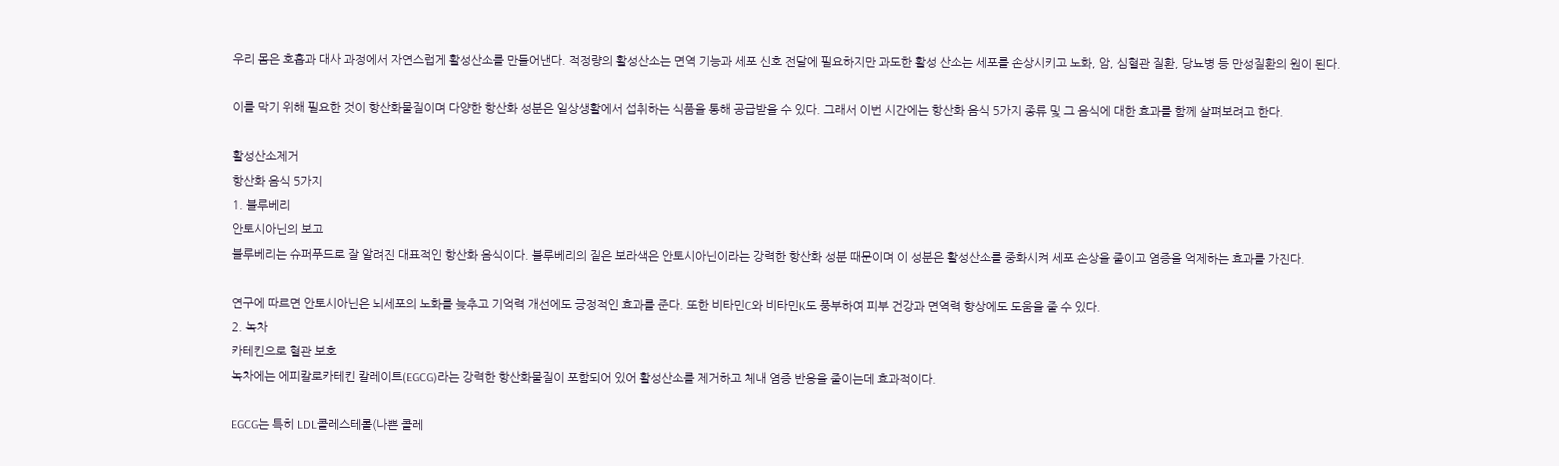우리 몸은 호흡과 대사 과정에서 자연스럽게 활성산소를 만들어낸다. 적정량의 활성산소는 면역 기능과 세포 신호 전달에 필요하지만 과도한 활성 산소는 세포를 손상시키고 노화, 암, 심혈관 질환, 당뇨병 등 만성질환의 원이 된다.

이를 막기 위해 필요한 것이 항산화물질이며 다양한 항산화 성분은 일상생활에서 섭취하는 식품을 통해 공급받을 수 있다. 그래서 이번 시간에는 항산화 음식 5가지 종류 및 그 음식에 대한 효과를 함께 살펴보려고 한다.

활성산소제거
항산화 음식 5가지
1. 블루베리
안토시아닌의 보고
블루베리는 슈퍼푸드로 잘 알려진 대표적인 항산화 음식이다. 블루베리의 짙은 보라색은 안토시아닌이라는 강력한 항산화 성분 때문이며 이 성분은 활성산소를 중화시켜 세포 손상을 줄이고 염증을 억제하는 효과를 가진다.

연구에 따르면 안토시아닌은 뇌세포의 노화를 늦추고 기억력 개선에도 긍정적인 효과를 준다. 또한 비타민C와 비타민K도 풍부하여 피부 건강과 면역력 향상에도 도움을 줄 수 있다.
2. 녹차
카테킨으로 혈관 보호
녹차에는 에피칼로카테킨 칼레이트(EGCG)라는 강력한 항산화물질이 포함되어 있어 활성산소를 제거하고 체내 염증 반응을 줄이는데 효과적이다.

EGCG는 특히 LDL콜레스테롤(나쁜 콜레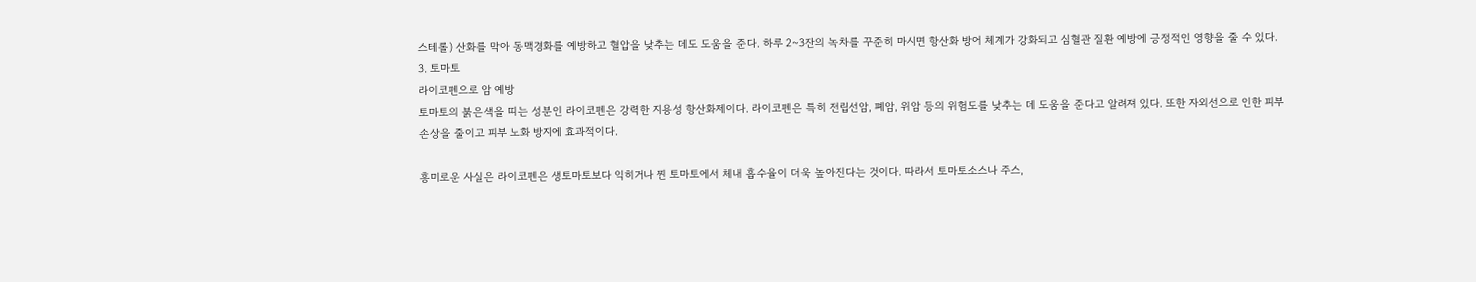스테롤) 산화를 막아 동맥경화를 예방하고 혈압을 낮추는 데도 도움을 준다. 하루 2~3잔의 녹차를 꾸준히 마시면 항산화 방어 체계가 강화되고 심혈관 질환 예방에 긍정적인 영향을 줄 수 있다.
3. 토마토
라이코펜으로 암 예방
토마토의 붉은색을 띠는 성분인 라이코펜은 강력한 지용성 항산화제이다. 라이코펜은 특히 전립선암, 폐암, 위암 등의 위험도를 낮추는 데 도움을 준다고 알려져 있다. 또한 자외선으로 인한 피부 손상을 줄이고 피부 노화 방지에 효과적이다.

흥미로운 사실은 라이코펜은 생토마토보다 익히거나 찐 토마토에서 체내 흡수율이 더욱 높아진다는 것이다. 따라서 토마토소스나 주스,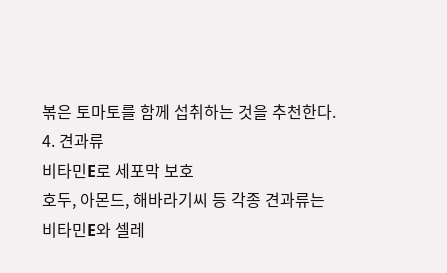볶은 토마토를 함께 섭취하는 것을 추천한다.
4. 견과류
비타민E로 세포막 보호
호두, 아몬드, 해바라기씨 등 각종 견과류는 비타민E와 셀레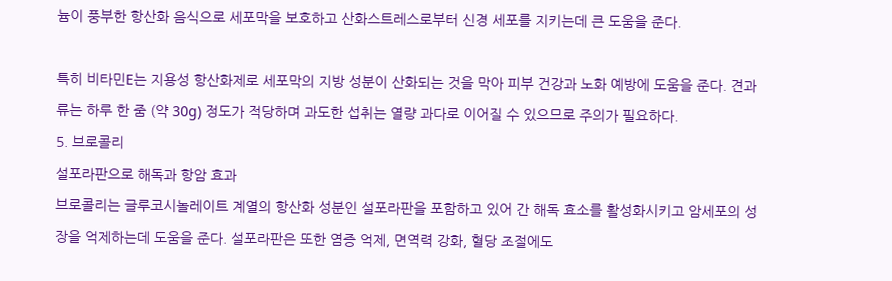늄이 풍부한 항산화 음식으로 세포막을 보호하고 산화스트레스로부터 신경 세포를 지키는데 큰 도움을 준다.

특히 비타민E는 지용성 항산화제로 세포막의 지방 성분이 산화되는 것을 막아 피부 건강과 노화 예방에 도움을 준다. 견과류는 하루 한 줌 (약 30g) 정도가 적당하며 과도한 섭취는 열량 과다로 이어질 수 있으므로 주의가 필요하다.
5. 브로콜리
설포라판으로 해독과 항암 효과
브로콜리는 글루코시놀레이트 계열의 항산화 성분인 설포라판을 포함하고 있어 간 해독 효소를 활성화시키고 암세포의 성장을 억제하는데 도움을 준다. 설포라판은 또한 염증 억제, 면역력 강화, 혈당 조절에도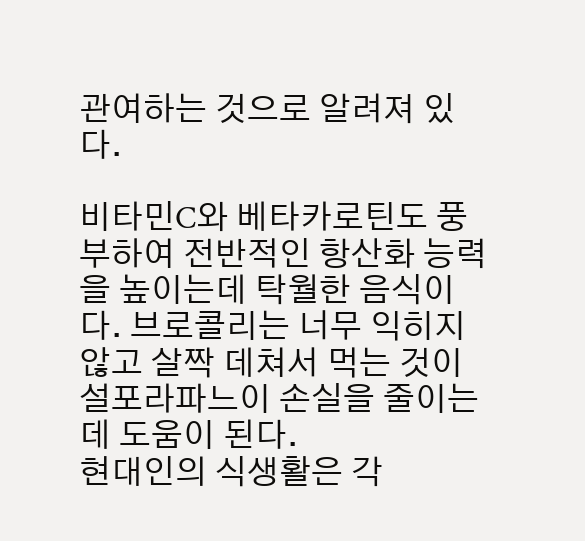관여하는 것으로 알려져 있다.

비타민C와 베타카로틴도 풍부하여 전반적인 항산화 능력을 높이는데 탁월한 음식이다. 브로콜리는 너무 익히지 않고 살짝 데쳐서 먹는 것이 설포라파느이 손실을 줄이는데 도움이 된다.
현대인의 식생활은 각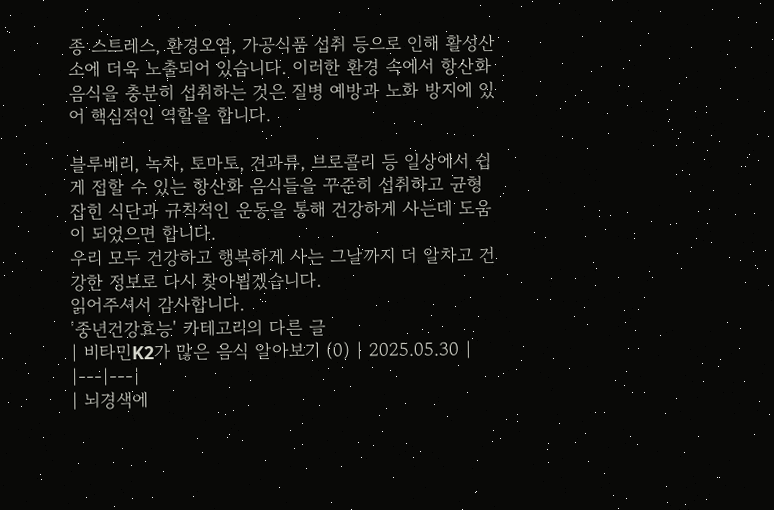종 스트레스, 환경오염, 가공식품 섭취 등으로 인해 활성산소에 더욱 노출되어 있습니다. 이러한 환경 속에서 항산화 음식을 충분히 섭취하는 것은 질병 예방과 노화 방지에 있어 핵심적인 역할을 합니다.

블루베리, 녹차, 토마토, 견과류, 브로콜리 등 일상에서 쉽게 접할 수 있는 항산화 음식들을 꾸준히 섭취하고 균형 잡힌 식단과 규칙적인 운동을 통해 건강하게 사는데 도움이 되었으면 합니다.
우리 모두 건강하고 행복하게 사는 그날까지 더 알차고 건강한 정보로 다시 찾아뵙겠습니다.
읽어주셔서 감사합니다.
'중년건강효능' 카테고리의 다른 글
| 비타민K2가 많은 음식 알아보기 (0) | 2025.05.30 |
|---|---|
| 뇌경색에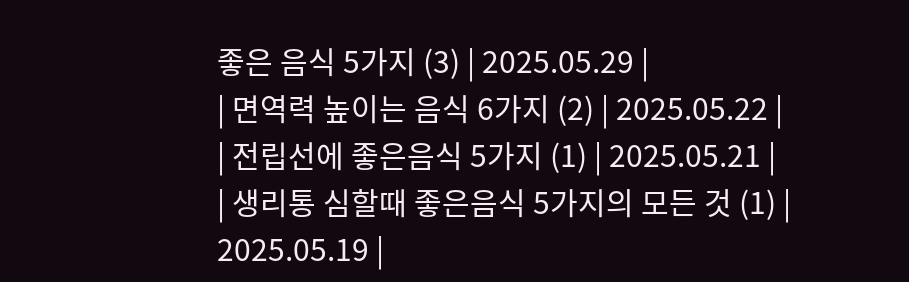좋은 음식 5가지 (3) | 2025.05.29 |
| 면역력 높이는 음식 6가지 (2) | 2025.05.22 |
| 전립선에 좋은음식 5가지 (1) | 2025.05.21 |
| 생리통 심할때 좋은음식 5가지의 모든 것 (1) | 2025.05.19 |